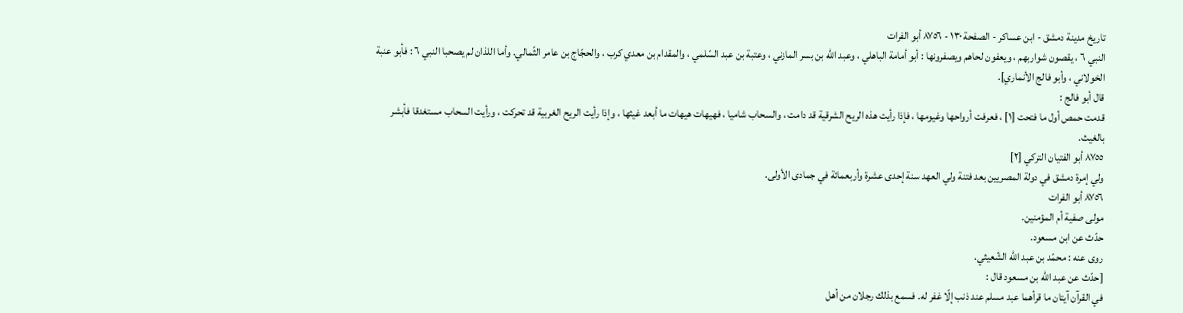تاريخ مدينة دمشق - ابن عساكر - الصفحة ١٣٠ - ٨٧٥٦ أبو الفرات
النبي ٦ ، يقصون شواربهم ، ويعفون لحاهم ويصفرونها : أبو أمامة الباهلي ، وعبد الله بن بسر المازني ، وعتبة بن عبد السّلمي ، والمقدام بن معدي كرب ، والحجّاج بن عامر الثّمالي. وأما اللذان لم يصحبا النبي ٦ : فأبو عنبة الخولاني ، وأبو فالج الأنماري].
قال أبو فالج :
قدمت حمص أول ما فتحت [١] ، فعرفت أرواحها وغيومها ، فإذا رأيت هذه الريح الشرقية قد دامت ، والسحاب شاميا ، فهيهات هيهات ما أبعد غيثها ، وإذا رأيت الريح الغربية قد تحركت ، ورأيت السحاب مستغدقا فأبشر بالغيث.
٨٧٥٥ أبو الفتيان التركي [٢]
ولي إمرة دمشق في دولة المصريين بعد فتنة ولي العهد سنة إحدى عشرة وأربعمائة في جمادى الأولى.
٨٧٥٦ أبو الفرات
مولى صفية أم المؤمنين.
حدّث عن ابن مسعود.
روى عنه : محمّد بن عبد الله الشّعيثي.
[حدّث عن عبد الله بن مسعود قال :
في القرآن آيتان ما قرأهما عبد مسلم عند ذنب إلّا غفر له. فسمع بذلك رجلان من أهل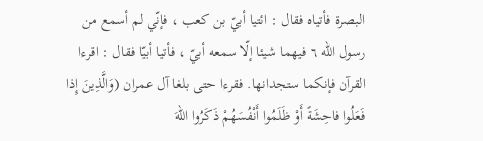البصرة فأتياه فقال : ائتيا أبيّ بن كعب ، فإنّي لم أسمع من رسول الله ٦ فيهما شيئا إلّا سمعه أبيّ ، فأتيا أبيّا فقال : اقرءا القرآن فإنكما ستجدانها. فقرءا حتى بلغا آل عمران (وَالَّذِينَ إِذا فَعَلُوا فاحِشَةً أَوْ ظَلَمُوا أَنْفُسَهُمْ ذَكَرُوا اللهَ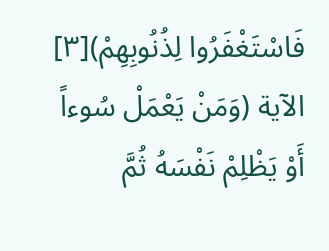فَاسْتَغْفَرُوا لِذُنُوبِهِمْ)[٣] الآية (وَمَنْ يَعْمَلْ سُوءاً أَوْ يَظْلِمْ نَفْسَهُ ثُمَّ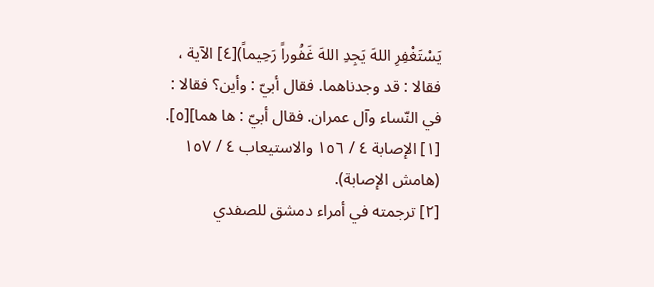يَسْتَغْفِرِ اللهَ يَجِدِ اللهَ غَفُوراً رَحِيماً)[٤] الآية ، فقالا : قد وجدناهما. فقال أبيّ : وأين؟ فقالا : في النّساء وآل عمران. فقال أبيّ : ها هما][٥].
[١] الإصابة ٤ / ١٥٦ والاستيعاب ٤ / ١٥٧ (هامش الإصابة).
[٢] ترجمته في أمراء دمشق للصفدي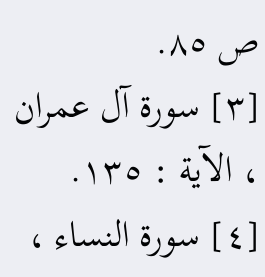ص ٨٥.
[٣] سورة آل عمران ، الآية : ١٣٥.
[٤] سورة النساء ،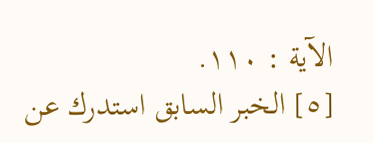الآية : ١١٠.
[٥] الخبر السابق استدرك عن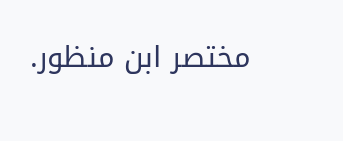مختصر ابن منظور.